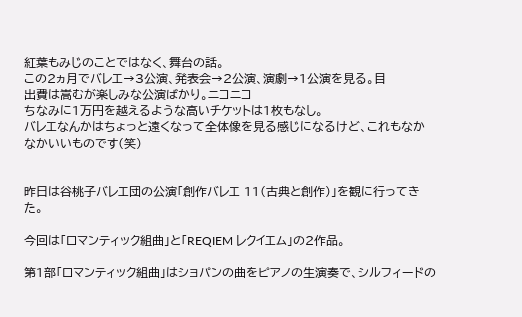紅葉もみじのことではなく、舞台の話。
この2ヵ月でバレエ→3公演、発表会→2公演、演劇→1公演を見る。目
出費は嵩むが楽しみな公演ばかり。ニコニコ
ちなみに1万円を越えるような高いチケットは1枚もなし。
バレエなんかはちょっと遠くなって全体像を見る感じになるけど、これもなかなかいいものです(笑)


昨日は谷桃子バレエ団の公演「創作バレエ 11(古典と創作)」を観に行ってきた。

今回は「ロマンティック組曲」と「REQIEM レクイエム」の2作品。

第1部「ロマンティック組曲」はショパンの曲をピアノの生演奏で、シルフィードの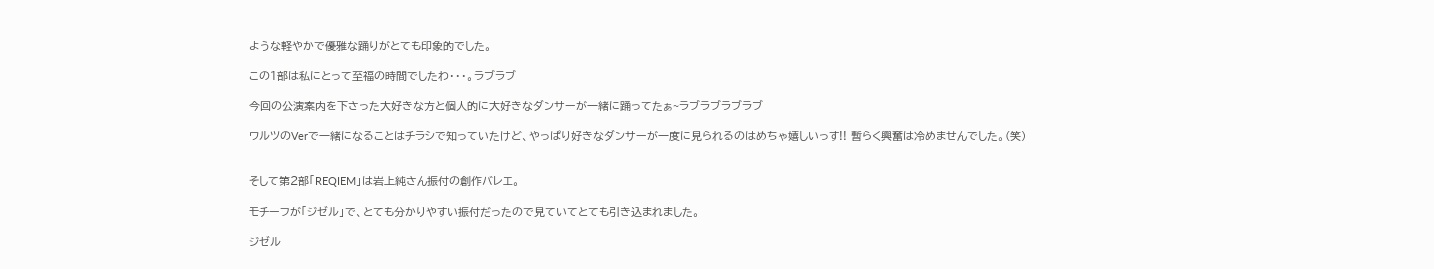ような軽やかで優雅な踊りがとても印象的でした。

この1部は私にとって至福の時間でしたわ・・・。ラブラブ

今回の公演案内を下さった大好きな方と個人的に大好きなダンサーが一緒に踊ってたぁ~ラブラブラブラブ

ワルツのVerで一緒になることはチラシで知っていたけど、やっぱり好きなダンサーが一度に見られるのはめちゃ嬉しいっす!! 暫らく興奮は冷めませんでした。(笑)


そして第2部「REQIEM」は岩上純さん振付の創作バレエ。

モチーフが「ジゼル」で、とても分かりやすい振付だったので見ていてとても引き込まれました。

ジゼル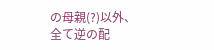の母親(?)以外、全て逆の配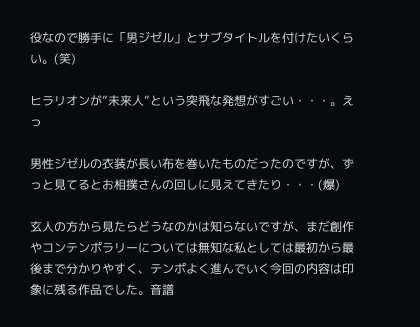役なので勝手に「男ジゼル」とサブタイトルを付けたいくらい。(笑)

ヒラリオンが”未来人”という突飛な発想がすごい・・・。えっ

男性ジゼルの衣装が長い布を巻いたものだったのですが、ずっと見てるとお相撲さんの回しに見えてきたり・・・(爆)

玄人の方から見たらどうなのかは知らないですが、まだ創作やコンテンポラリーについては無知な私としては最初から最後まで分かりやすく、テンポよく進んでいく今回の内容は印象に残る作品でした。音譜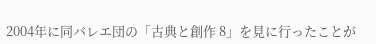2004年に同バレエ団の「古典と創作 8」を見に行ったことが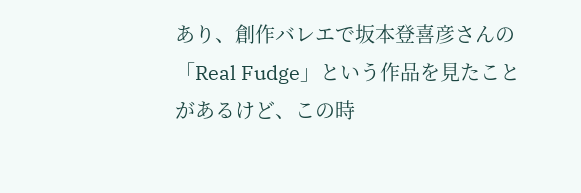あり、創作バレエで坂本登喜彦さんの「Real Fudge」という作品を見たことがあるけど、この時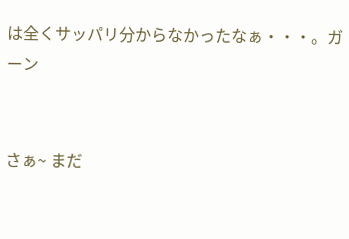は全くサッパリ分からなかったなぁ・・・。ガーン


さぁ~ まだ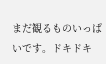まだ観るものいっぱいです。ドキドキ